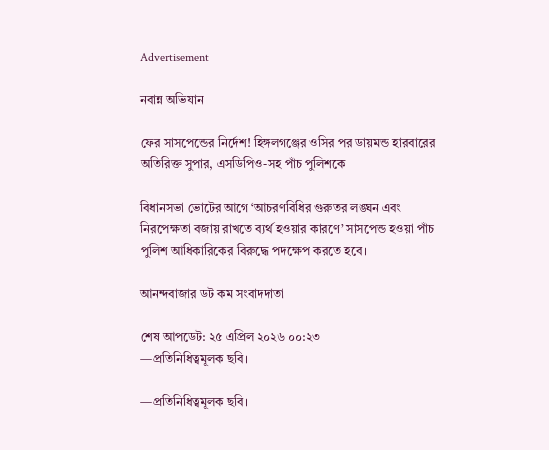Advertisement

নবান্ন অভিযান

ফের সাসপেন্ডের নির্দেশ! হিঙ্গলগঞ্জের ওসির পর ডায়মন্ড হারবারের অতিরিক্ত সুপার, এসডিপিও-সহ পাঁচ পুলিশকে

বিধানসভা ভোটের আগে ‘আচরণবিধির গুরুতর লঙ্ঘন এবং নিরপেক্ষতা বজায় রাখতে ব্যর্থ হওয়ার কারণে’ সাসপেন্ড হওয়া পাঁচ পুলিশ আধিকারিকের বিরুদ্ধে পদক্ষেপ করতে হবে।

আনন্দবাজার ডট কম সংবাদদাতা

শেষ আপডেট: ২৫ এপ্রিল ২০২৬ ০০:২৩
—প্রতিনিধিত্বমূলক ছবি।

—প্রতিনিধিত্বমূলক ছবি।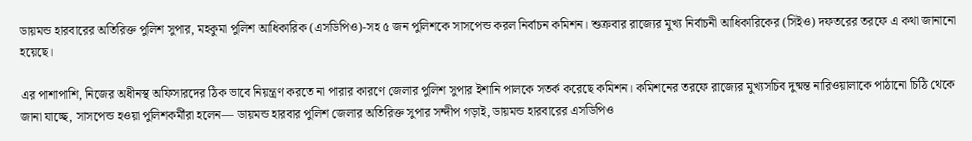ডায়মন্ড হারবারের অতিরিক্ত পুলিশ সুপার, মহকুমা পুলিশ আধিকারিক (এসডিপিও)-সহ ৫ জন পুলিশকে সাসপেন্ড করল নির্বাচন কমিশন। শুক্রবার রাজ্যের মুখ্য নির্বাচনী আধিকারিকের (সিইও) দফতরের তরফে এ কথা জানানো হয়েছে।

এর পাশাপাশি, নিজের অধীনস্থ অফিসারদের ঠিক ভাবে নিয়ন্ত্রণ করতে না পারার কারণে জেলার পুলিশ সুপার ইশানি পালকে সতর্ক করেছে কমিশন। কমিশনের তরফে রাজ্যের মুখ্যসচিব দুষ্মন্ত নারিওয়ালাকে পাঠানো চিঠি থেকে জানা যাচ্ছে, সাসপেন্ড হওয়া পুলিশকর্মীরা হলেন— ডায়মন্ড হারবার পুলিশ জেলার অতিরিক্ত সুপার সন্দীপ গড়াই, ডায়মন্ড হারবারের এসডিপিও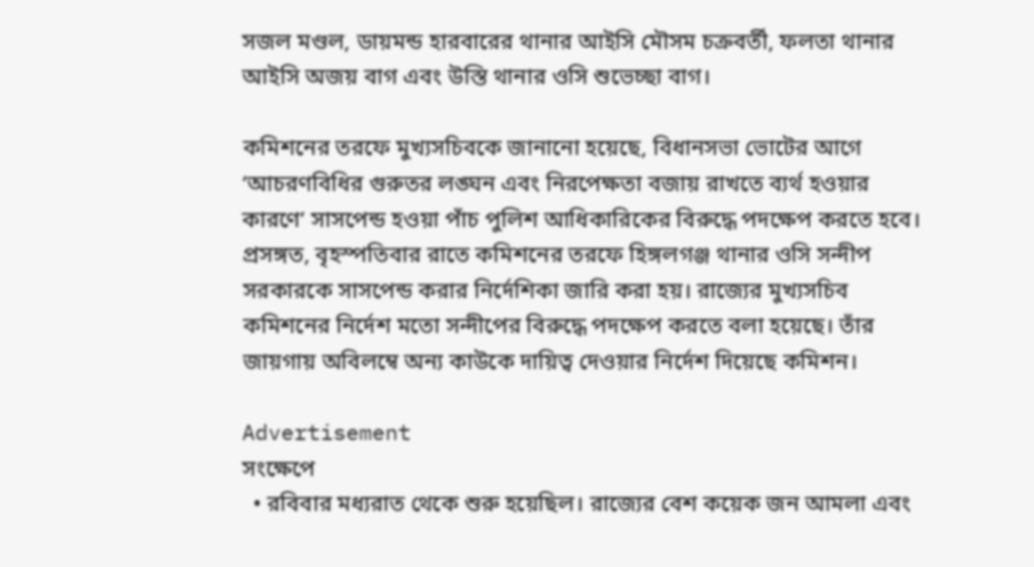সজল মণ্ডল, ডায়মন্ড হারবারের থানার আইসি মৌসম চক্রবর্তী, ফলতা থানার আইসি অজয় বাগ এবং উস্তি থানার ওসি শুভেচ্ছা বাগ।

কমিশনের তরফে মুখ্যসচিবকে জানানো হয়েছে, বিধানসভা ভোটের আগে ‘আচরণবিধির গুরুতর লঙ্ঘন এবং নিরপেক্ষতা বজায় রাখতে ব্যর্থ হওয়ার কারণে’ সাসপেন্ড হওয়া পাঁচ পুলিশ আধিকারিকের বিরুদ্ধে পদক্ষেপ করতে হবে। প্রসঙ্গত, বৃহস্পতিবার রাতে কমিশনের তরফে হিঙ্গলগঞ্জ থানার ওসি সন্দীপ সরকারকে সাসপেন্ড করার নির্দেশিকা জারি করা হয়। রাজ্যের মুখ্যসচিব কমিশনের নির্দেশ মতো সন্দীপের বিরুদ্ধে পদক্ষেপ করতে বলা হয়েছে। তাঁর জায়গায় অবিলম্বে অন্য কাউকে দায়িত্ব দেওয়ার নির্দেশ দিয়েছে কমিশন।

Advertisement
সংক্ষেপে
  • রবিবার মধ্যরাত থেকে শুরু হয়েছিল। রাজ্যের বেশ কয়েক জন আমলা এবং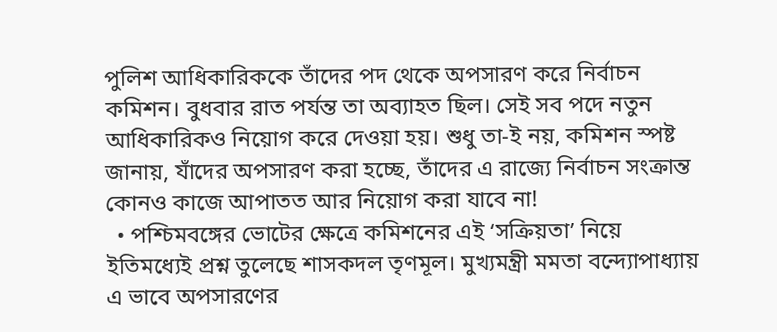পুলিশ আধিকারিককে তাঁদের পদ থেকে অপসারণ করে নির্বাচন কমিশন। বুধবার রাত পর্যন্ত তা অব্যাহত ছিল। সেই সব পদে নতুন আধিকারিকও নিয়োগ করে দেওয়া হয়। শুধু তা-ই নয়, কমিশন স্পষ্ট জানায়, যাঁদের অপসারণ করা হচ্ছে, তাঁদের এ রাজ্যে নির্বাচন সংক্রান্ত কোনও কাজে আপাতত আর নিয়োগ করা যাবে না!
  • পশ্চিমবঙ্গের ভোটের ক্ষেত্রে কমিশনের এই ‘সক্রিয়তা’ নিয়ে ইতিমধ্যেই প্রশ্ন তুলেছে শাসকদল তৃণমূল। মুখ্যমন্ত্রী মমতা বন্দ্যোপাধ্যায় এ ভাবে অপসারণের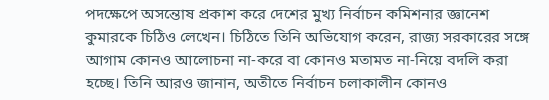পদক্ষেপে অসন্তোষ প্রকাশ করে দেশের মুখ্য নির্বাচন কমিশনার জ্ঞানেশ কুমারকে চিঠিও লেখেন। চিঠিতে তিনি অভিযোগ করেন, রাজ্য সরকারের সঙ্গে আগাম কোনও আলোচনা না-করে বা কোনও মতামত না-নিয়ে বদলি করা হচ্ছে। তিনি আরও জানান, অতীতে নির্বাচন চলাকালীন কোনও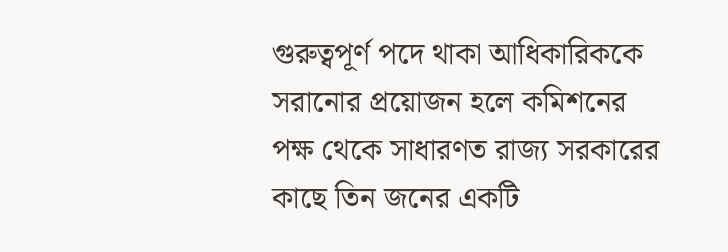গুরুত্বপূর্ণ পদে থাকা আধিকারিককে সরানোর প্রয়োজন হলে কমিশনের পক্ষ থেকে সাধারণত রাজ্য সরকারের কাছে তিন জনের একটি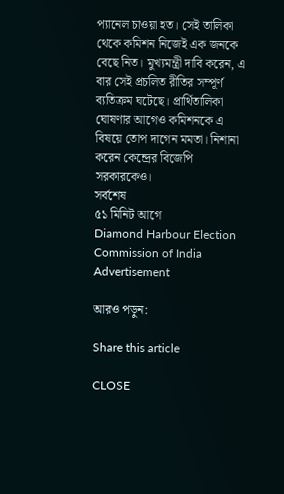প্যানেল চাওয়া হত। সেই তালিকা থেকে কমিশন নিজেই এক জনকে বেছে নিত। মুখ্যমন্ত্রী দাবি করেন, এ বার সেই প্রচলিত রীতির সম্পূর্ণ ব্যতিক্রম ঘটেছে। প্রার্থিতালিকা ঘোষণার আগেও কমিশনকে এ বিষয়ে তোপ দাগেন মমতা। নিশানা করেন কেন্দ্রের বিজেপি সরকারকেও।
সর্বশেষ
৫১ মিনিট আগে
Diamond Harbour Election Commission of India
Advertisement

আরও পড়ুন:

Share this article

CLOSE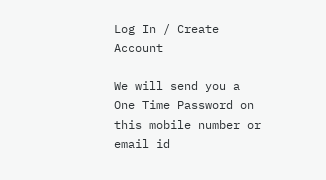Log In / Create Account

We will send you a One Time Password on this mobile number or email id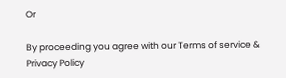Or

By proceeding you agree with our Terms of service & Privacy Policy